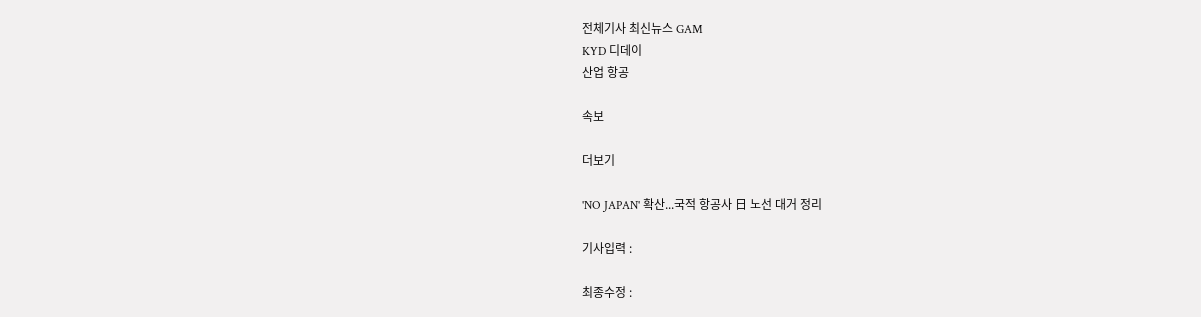전체기사 최신뉴스 GAM
KYD 디데이
산업 항공

속보

더보기

'NO JAPAN' 확산...국적 항공사 日 노선 대거 정리

기사입력 :

최종수정 :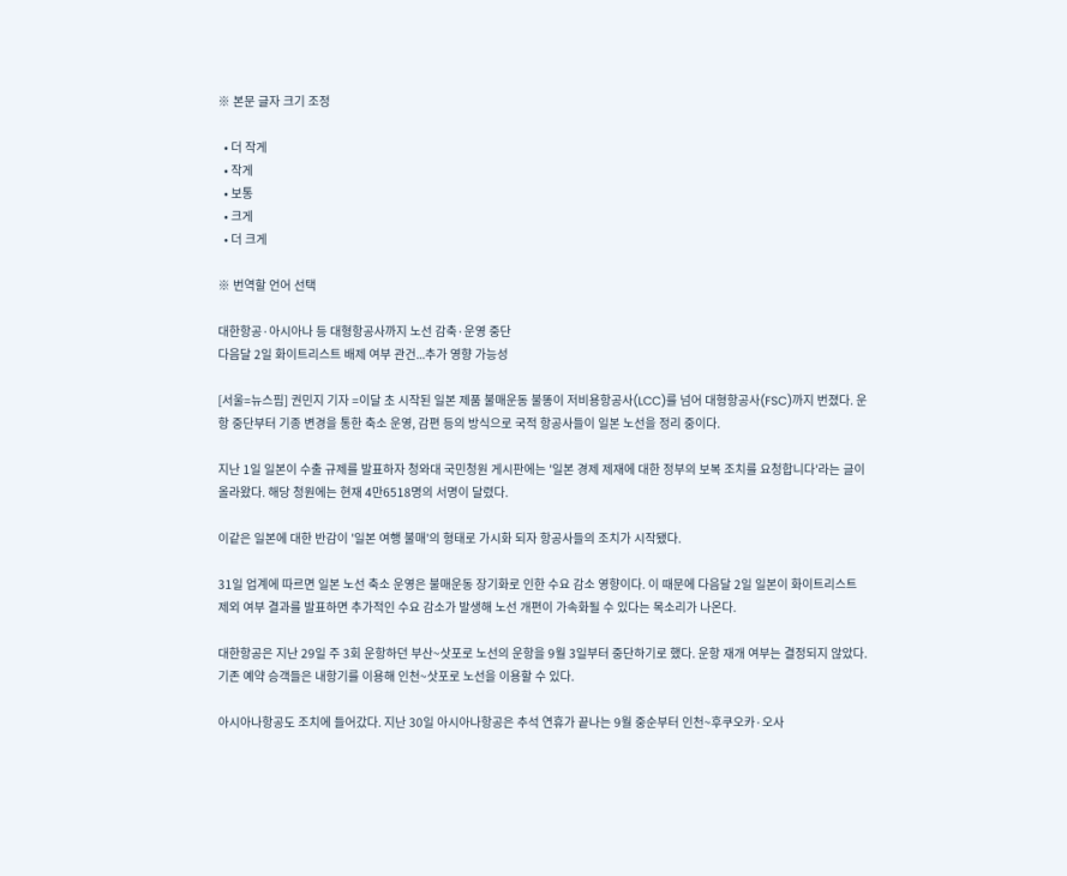※ 본문 글자 크기 조정

  • 더 작게
  • 작게
  • 보통
  • 크게
  • 더 크게

※ 번역할 언어 선택

대한항공·아시아나 등 대형항공사까지 노선 감축·운영 중단
다음달 2일 화이트리스트 배제 여부 관건...추가 영향 가능성

[서울=뉴스핌] 권민지 기자 =이달 초 시작된 일본 제품 불매운동 불똥이 저비용항공사(LCC)를 넘어 대형항공사(FSC)까지 번졌다. 운항 중단부터 기종 변경을 통한 축소 운영, 감편 등의 방식으로 국적 항공사들이 일본 노선을 정리 중이다.

지난 1일 일본이 수출 규제를 발표하자 청와대 국민청원 게시판에는 '일본 경제 제재에 대한 정부의 보복 조치를 요청합니다'라는 글이 올라왔다. 해당 청원에는 현재 4만6518명의 서명이 달렸다.

이같은 일본에 대한 반감이 '일본 여행 불매'의 형태로 가시화 되자 항공사들의 조치가 시작됐다.

31일 업계에 따르면 일본 노선 축소 운영은 불매운동 장기화로 인한 수요 감소 영향이다. 이 때문에 다음달 2일 일본이 화이트리스트 제외 여부 결과를 발표하면 추가적인 수요 감소가 발생해 노선 개편이 가속화될 수 있다는 목소리가 나온다.

대한항공은 지난 29일 주 3회 운항하던 부산~삿포로 노선의 운항을 9월 3일부터 중단하기로 했다. 운항 재개 여부는 결정되지 않았다. 기존 예약 승객들은 내항기를 이용해 인천~삿포로 노선을 이용할 수 있다.

아시아나항공도 조치에 들어갔다. 지난 30일 아시아나항공은 추석 연휴가 끝나는 9월 중순부터 인천~후쿠오카·오사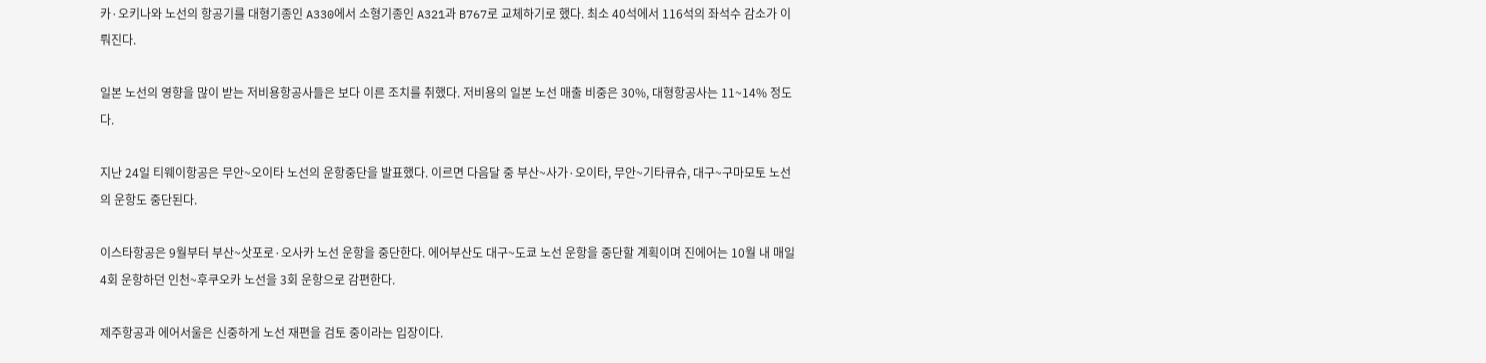카·오키나와 노선의 항공기를 대형기종인 A330에서 소형기종인 A321과 B767로 교체하기로 했다. 최소 40석에서 116석의 좌석수 감소가 이뤄진다.

일본 노선의 영향을 많이 받는 저비용항공사들은 보다 이른 조치를 취했다. 저비용의 일본 노선 매출 비중은 30%, 대형항공사는 11~14% 정도다.

지난 24일 티웨이항공은 무안~오이타 노선의 운항중단을 발표했다. 이르면 다음달 중 부산~사가·오이타, 무안~기타큐슈, 대구~구마모토 노선의 운항도 중단된다.

이스타항공은 9월부터 부산~삿포로·오사카 노선 운항을 중단한다. 에어부산도 대구~도쿄 노선 운항을 중단할 계획이며 진에어는 10월 내 매일 4회 운항하던 인천~후쿠오카 노선을 3회 운항으로 감편한다.

제주항공과 에어서울은 신중하게 노선 재편을 검토 중이라는 입장이다.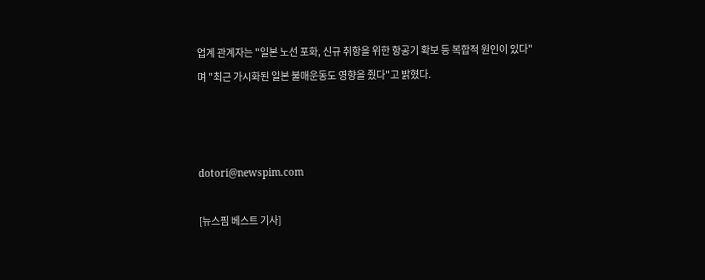업계 관계자는 "일본 노선 포화, 신규 취항을 위한 항공기 확보 등 복합적 원인이 있다"며 "최근 가시화된 일본 불매운동도 영향을 줬다"고 밝혔다.



dotori@newspim.com

[뉴스핌 베스트 기사]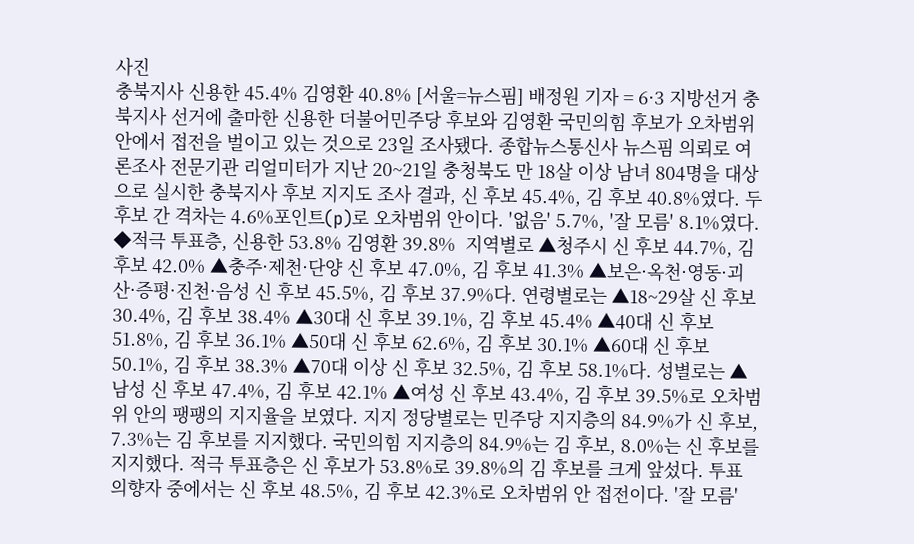사진
충북지사 신용한 45.4% 김영환 40.8% [서울=뉴스핌] 배정원 기자 = 6·3 지방선거 충북지사 선거에 출마한 신용한 더불어민주당 후보와 김영환 국민의힘 후보가 오차범위 안에서 접전을 벌이고 있는 것으로 23일 조사됐다. 종합뉴스통신사 뉴스핌 의뢰로 여론조사 전문기관 리얼미터가 지난 20~21일 충청북도 만 18살 이상 남녀 804명을 대상으로 실시한 충북지사 후보 지지도 조사 결과, 신 후보 45.4%, 김 후보 40.8%였다. 두 후보 간 격차는 4.6%포인트(p)로 오차범위 안이다. '없음' 5.7%, '잘 모름' 8.1%였다. ◆적극 투표층, 신용한 53.8% 김영환 39.8%  지역별로 ▲청주시 신 후보 44.7%, 김 후보 42.0% ▲충주·제천·단양 신 후보 47.0%, 김 후보 41.3% ▲보은·옥천·영동·괴산·증평·진천·음성 신 후보 45.5%, 김 후보 37.9%다. 연령별로는 ▲18~29살 신 후보 30.4%, 김 후보 38.4% ▲30대 신 후보 39.1%, 김 후보 45.4% ▲40대 신 후보 51.8%, 김 후보 36.1% ▲50대 신 후보 62.6%, 김 후보 30.1% ▲60대 신 후보 50.1%, 김 후보 38.3% ▲70대 이상 신 후보 32.5%, 김 후보 58.1%다. 성별로는 ▲남성 신 후보 47.4%, 김 후보 42.1% ▲여성 신 후보 43.4%, 김 후보 39.5%로 오차범위 안의 팽팽의 지지율을 보였다. 지지 정당별로는 민주당 지지층의 84.9%가 신 후보, 7.3%는 김 후보를 지지했다. 국민의힘 지지층의 84.9%는 김 후보, 8.0%는 신 후보를 지지했다. 적극 투표층은 신 후보가 53.8%로 39.8%의 김 후보를 크게 앞섰다. 투표 의향자 중에서는 신 후보 48.5%, 김 후보 42.3%로 오차범위 안 접전이다. '잘 모름'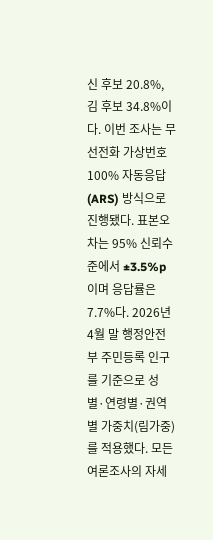신 후보 20.8%, 김 후보 34.8%이다. 이번 조사는 무선전화 가상번호 100% 자동응답(ARS) 방식으로 진행됐다. 표본오차는 95% 신뢰수준에서 ±3.5%p이며 응답률은 7.7%다. 2026년 4월 말 행정안전부 주민등록 인구를 기준으로 성별·연령별·권역별 가중치(림가중)를 적용했다. 모든 여론조사의 자세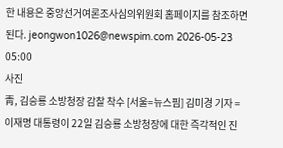한 내용은 중앙선거여론조사심의위원회 홈페이지를 참조하면 된다. jeongwon1026@newspim.com 2026-05-23 05:00
사진
靑, 김승룡 소방청장 감찰 착수 [서울=뉴스핌] 김미경 기자 = 이재명 대통령이 22일 김승룡 소방청장에 대한 즉각적인 진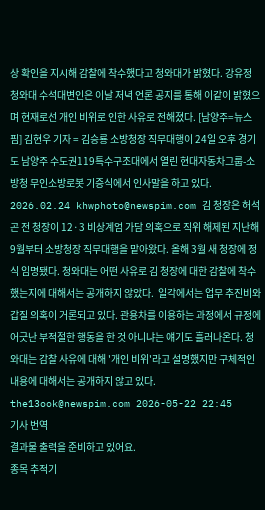상 확인을 지시해 감찰에 착수했다고 청와대가 밝혔다. 강유정 청와대 수석대변인은 이날 저녁 언론 공지를 통해 이같이 밝혔으며 현재로선 개인 비위로 인한 사유로 전해졌다. [남양주=뉴스핌] 김현우 기자 = 김승룡 소방청장 직무대행이 24일 오후 경기도 남양주 수도권119특수구조대에서 열린 현대자동차그룹-소방청 무인소방로봇 기증식에서 인사말을 하고 있다. 2026.02.24 khwphoto@newspim.com 김 청장은 허석곤 전 청장이 12·3 비상계엄 가담 의혹으로 직위 해제된 지난해 9월부터 소방청장 직무대행을 맡아왔다. 올해 3월 새 청장에 정식 임명됐다. 청와대는 어떤 사유로 김 청장에 대한 감찰에 착수했는지에 대해서는 공개하지 않았다.  일각에서는 업무 추진비와 갑질 의혹이 거론되고 있다. 관용차를 이용하는 과정에서 규정에 어긋난 부적절한 행동을 한 것 아니냐는 얘기도 흘러나온다. 청와대는 감찰 사유에 대해 '개인 비위'라고 설명했지만 구체적인 내용에 대해서는 공개하지 않고 있다. the13ook@newspim.com 2026-05-22 22:45
기사 번역
결과물 출력을 준비하고 있어요.
종목 추적기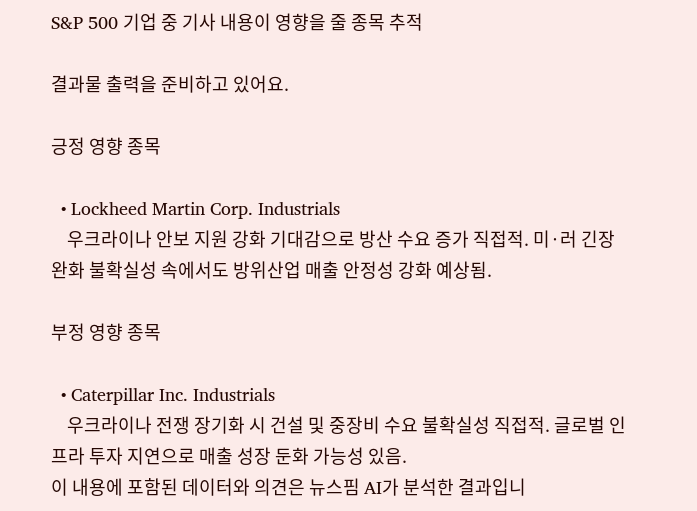S&P 500 기업 중 기사 내용이 영향을 줄 종목 추적

결과물 출력을 준비하고 있어요.

긍정 영향 종목

  • Lockheed Martin Corp. Industrials
    우크라이나 안보 지원 강화 기대감으로 방산 수요 증가 직접적. 미·러 긴장 완화 불확실성 속에서도 방위산업 매출 안정성 강화 예상됨.

부정 영향 종목

  • Caterpillar Inc. Industrials
    우크라이나 전쟁 장기화 시 건설 및 중장비 수요 불확실성 직접적. 글로벌 인프라 투자 지연으로 매출 성장 둔화 가능성 있음.
이 내용에 포함된 데이터와 의견은 뉴스핌 AI가 분석한 결과입니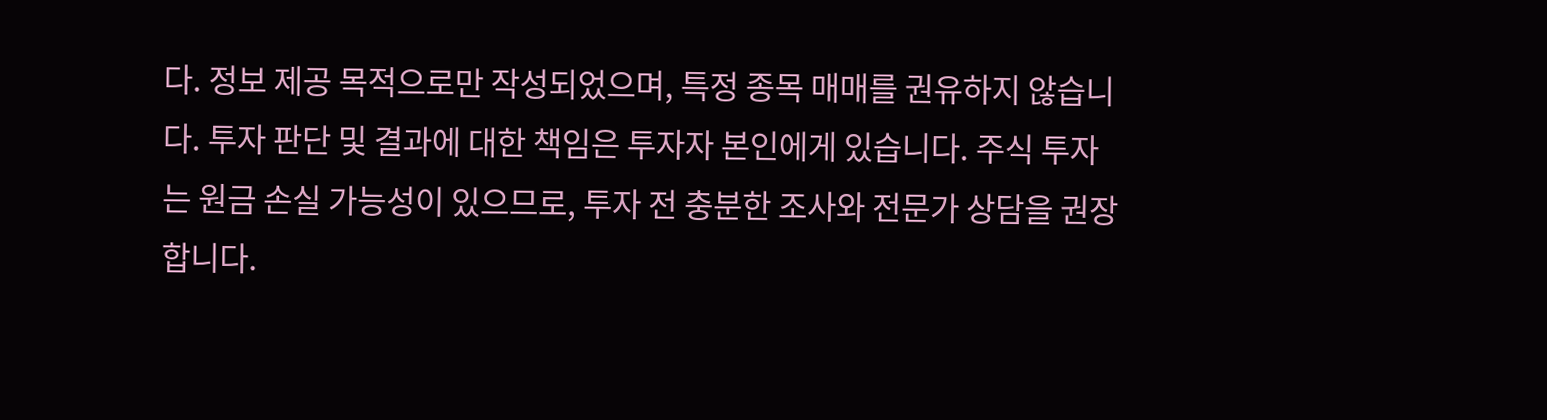다. 정보 제공 목적으로만 작성되었으며, 특정 종목 매매를 권유하지 않습니다. 투자 판단 및 결과에 대한 책임은 투자자 본인에게 있습니다. 주식 투자는 원금 손실 가능성이 있으므로, 투자 전 충분한 조사와 전문가 상담을 권장합니다.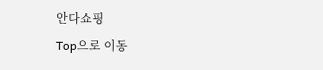안다쇼핑
Top으로 이동